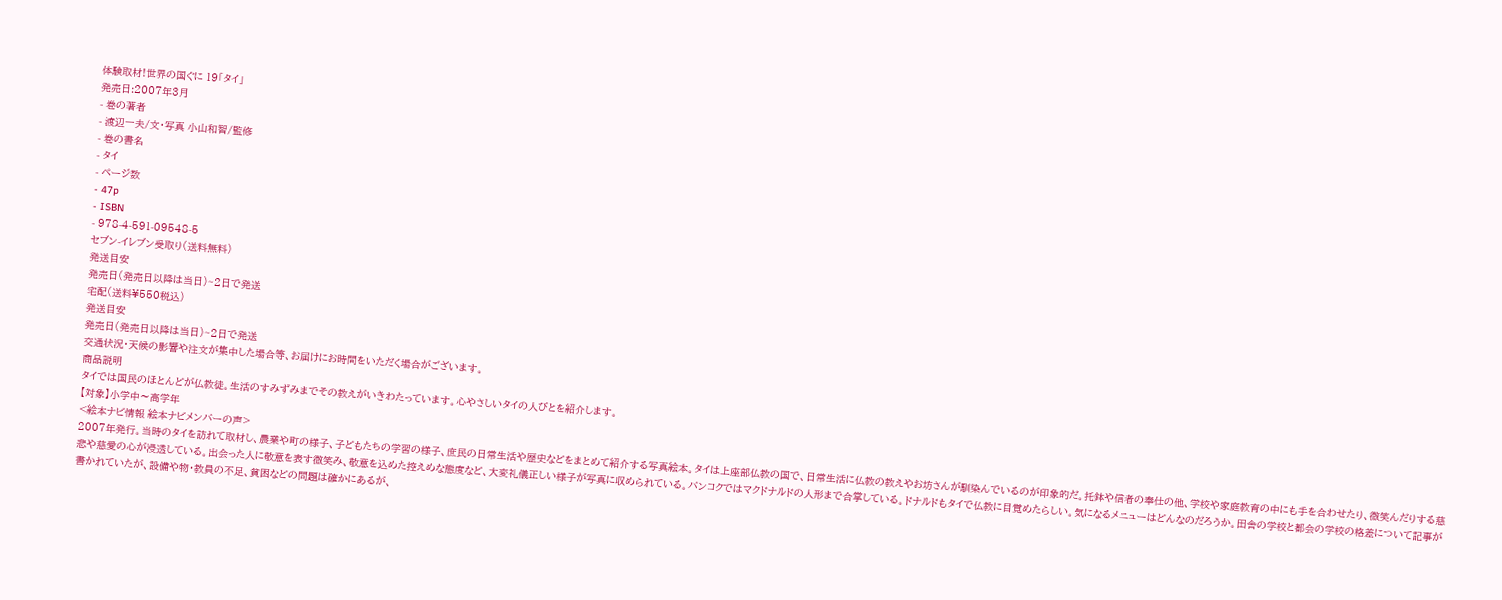体験取材!世界の国ぐに 19「タイ」
発売日:2007年3月
- 巻の著者
- 渡辺一夫/文・写真 小山和智/監修
- 巻の書名
- タイ
- ページ数
- 47p
- ISBN
- 978-4-591-09548-5
セブン-イレブン受取り(送料無料)
発送目安
発売日(発売日以降は当日)~2日で発送
宅配(送料¥550税込)
発送目安
発売日(発売日以降は当日)~2日で発送
交通状況・天候の影響や注文が集中した場合等、お届けにお時間をいただく場合がございます。
商品説明
タイでは国民のほとんどが仏教徒。生活のすみずみまでその教えがいきわたっています。心やさしいタイの人びとを紹介します。
【対象】小学中〜高学年
<絵本ナビ情報 絵本ナビメンバーの声>
2007年発行。当時のタイを訪れて取材し、農業や町の様子、子どもたちの学習の様子、庶民の日常生活や歴史などをまとめて紹介する写真絵本。タイは上座部仏教の国で、日常生活に仏教の教えやお坊さんが馴染んでいるのが印象的だ。托鉢や信者の奉仕の他、学校や家庭教育の中にも手を合わせたり、微笑んだりする慈悲や慈愛の心が浸透している。出会った人に敬意を表す微笑み、敬意を込めた控えめな態度など、大変礼儀正しい様子が写真に収められている。バンコクではマクドナルドの人形まで合掌している。ドナルドもタイで仏教に目覚めたらしい。気になるメニューはどんなのだろうか。田舎の学校と都会の学校の格差について記事が書かれていたが、設備や物・教員の不足、貧困などの問題は確かにあるが、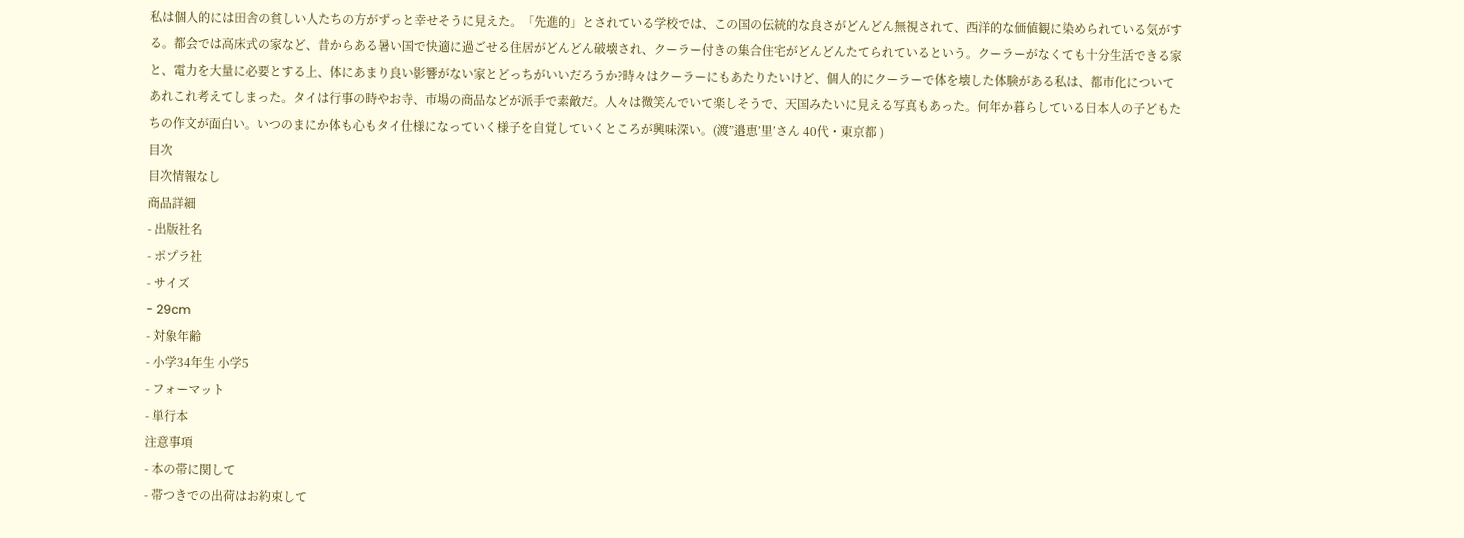私は個人的には田舎の貧しい人たちの方がずっと幸せそうに見えた。「先進的」とされている学校では、この国の伝統的な良さがどんどん無視されて、西洋的な価値観に染められている気がする。都会では高床式の家など、昔からある暑い国で快適に過ごせる住居がどんどん破壊され、クーラー付きの集合住宅がどんどんたてられているという。クーラーがなくても十分生活できる家と、電力を大量に必要とする上、体にあまり良い影響がない家とどっちがいいだろうか?時々はクーラーにもあたりたいけど、個人的にクーラーで体を壊した体験がある私は、都市化についてあれこれ考えてしまった。タイは行事の時やお寺、市場の商品などが派手で素敵だ。人々は微笑んでいて楽しそうで、天国みたいに見える写真もあった。何年か暮らしている日本人の子どもたちの作文が面白い。いつのまにか体も心もタイ仕様になっていく様子を自覚していくところが興味深い。(渡”邉恵’里’さん 40代・東京都 )
目次
目次情報なし
商品詳細
- 出版社名
- ポプラ社
- サイズ
- 29cm
- 対象年齢
- 小学34年生 小学5
- フォーマット
- 単行本
注意事項
- 本の帯に関して
- 帯つきでの出荷はお約束して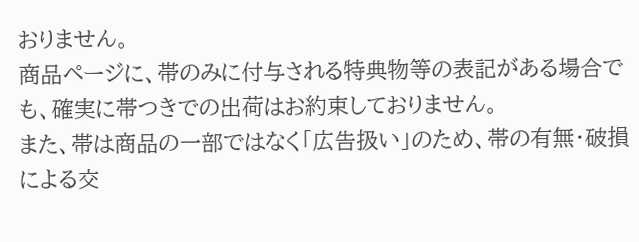おりません。
商品ページに、帯のみに付与される特典物等の表記がある場合でも、確実に帯つきでの出荷はお約束しておりません。
また、帯は商品の一部ではなく「広告扱い」のため、帯の有無・破損による交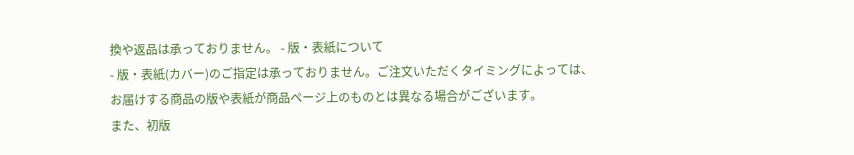換や返品は承っておりません。 - 版・表紙について
- 版・表紙(カバー)のご指定は承っておりません。ご注文いただくタイミングによっては、お届けする商品の版や表紙が商品ページ上のものとは異なる場合がございます。
また、初版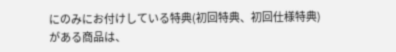にのみにお付けしている特典(初回特典、初回仕様特典)がある商品は、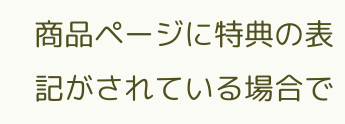商品ページに特典の表記がされている場合で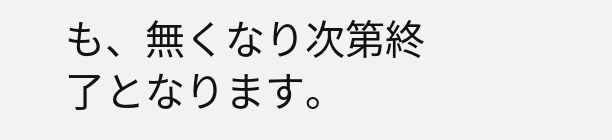も、無くなり次第終了となります。